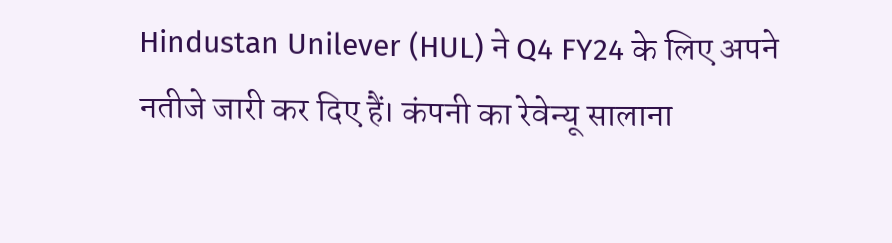Hindustan Unilever (HUL) ने Q4 FY24 के लिए अपने नतीजे जारी कर दिए हैं। कंपनी का रेवेन्यू सालाना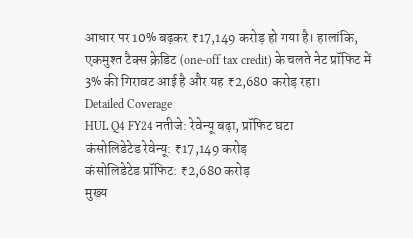आधार पर 10% बढ़कर ₹17,149 करोड़ हो गया है। हालांकि, एकमुश्त टैक्स क्रेडिट (one-off tax credit) के चलते नेट प्रॉफिट में 3% की गिरावट आई है और यह ₹2,680 करोड़ रहा।
Detailed Coverage
HUL Q4 FY24 नतीजे: रेवेन्यू बढ़ा, प्रॉफिट घटा
कंसोलिडेटेड रेवेन्यू: ₹17,149 करोड़
कंसोलिडेटेड प्रॉफिट: ₹2,680 करोड़
मुख्य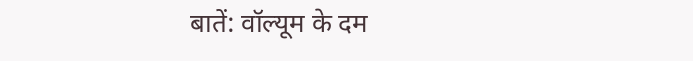बातें: वॉल्यूम के दम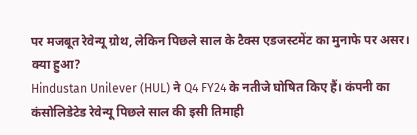पर मजबूत रेवेन्यू ग्रोथ, लेकिन पिछले साल के टैक्स एडजस्टमेंट का मुनाफे पर असर।
क्या हुआ?
Hindustan Unilever (HUL) ने Q4 FY24 के नतीजे घोषित किए हैं। कंपनी का कंसोलिडेटेड रेवेन्यू पिछले साल की इसी तिमाही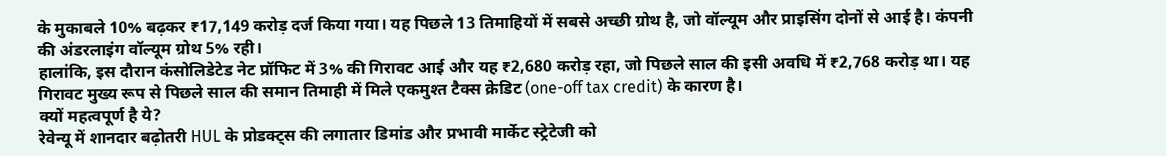के मुकाबले 10% बढ़कर ₹17,149 करोड़ दर्ज किया गया। यह पिछले 13 तिमाहियों में सबसे अच्छी ग्रोथ है, जो वॉल्यूम और प्राइसिंग दोनों से आई है। कंपनी की अंडरलाइंग वॉल्यूम ग्रोथ 5% रही।
हालांकि, इस दौरान कंसोलिडेटेड नेट प्रॉफिट में 3% की गिरावट आई और यह ₹2,680 करोड़ रहा, जो पिछले साल की इसी अवधि में ₹2,768 करोड़ था। यह गिरावट मुख्य रूप से पिछले साल की समान तिमाही में मिले एकमुश्त टैक्स क्रेडिट (one-off tax credit) के कारण है।
क्यों महत्वपूर्ण है ये?
रेवेन्यू में शानदार बढ़ोतरी HUL के प्रोडक्ट्स की लगातार डिमांड और प्रभावी मार्केट स्ट्रेटेजी को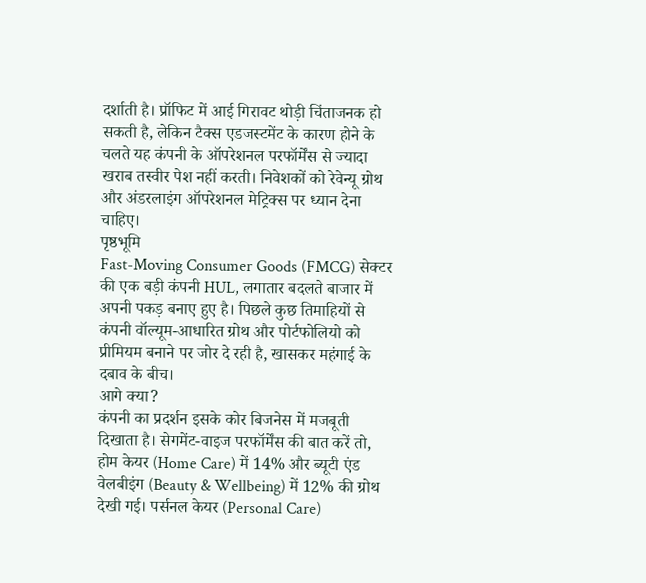दर्शाती है। प्रॉफिट में आई गिरावट थोड़ी चिंताजनक हो सकती है, लेकिन टैक्स एडजस्टमेंट के कारण होने के चलते यह कंपनी के ऑपरेशनल परफॉर्मेंस से ज्यादा खराब तस्वीर पेश नहीं करती। निवेशकों को रेवेन्यू ग्रोथ और अंडरलाइंग ऑपरेशनल मेट्रिक्स पर ध्यान देना चाहिए।
पृष्ठभूमि
Fast-Moving Consumer Goods (FMCG) सेक्टर की एक बड़ी कंपनी HUL, लगातार बदलते बाजार में अपनी पकड़ बनाए हुए है। पिछले कुछ तिमाहियों से कंपनी वॉल्यूम-आधारित ग्रोथ और पोर्टफोलियो को प्रीमियम बनाने पर जोर दे रही है, खासकर महंगाई के दबाव के बीच।
आगे क्या?
कंपनी का प्रदर्शन इसके कोर बिजनेस में मजबूती दिखाता है। सेगमेंट-वाइज परफॉर्मेंस की बात करें तो, होम केयर (Home Care) में 14% और ब्यूटी एंड वेलबीइंग (Beauty & Wellbeing) में 12% की ग्रोथ देखी गई। पर्सनल केयर (Personal Care)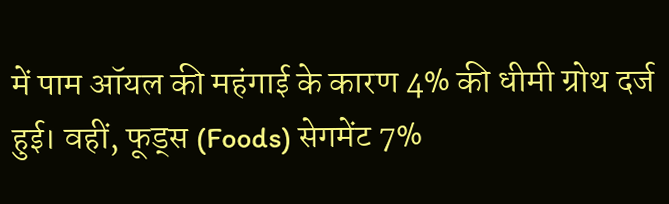में पाम ऑयल की महंगाई के कारण 4% की धीमी ग्रोथ दर्ज हुई। वहीं, फूड्स (Foods) सेगमेंट 7%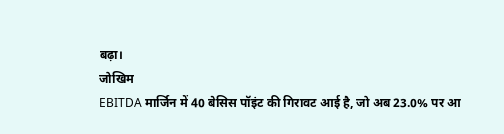बढ़ा।
जोखिम
EBITDA मार्जिन में 40 बेसिस पॉइंट की गिरावट आई है, जो अब 23.0% पर आ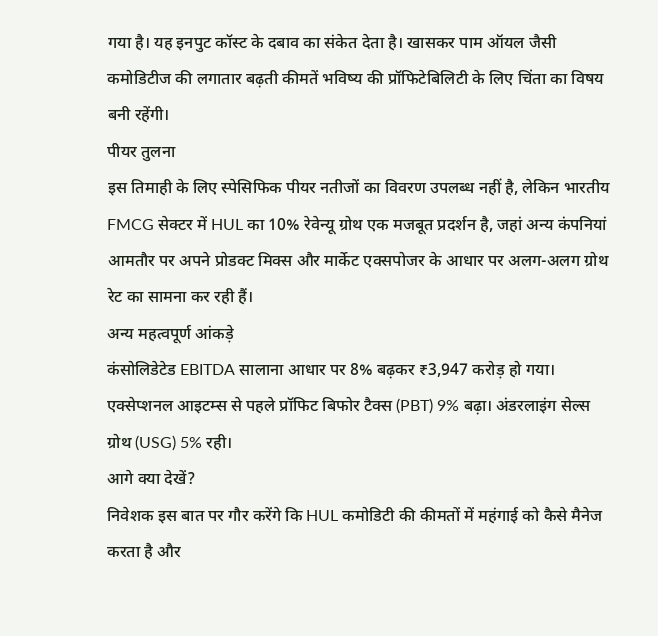गया है। यह इनपुट कॉस्ट के दबाव का संकेत देता है। खासकर पाम ऑयल जैसी कमोडिटीज की लगातार बढ़ती कीमतें भविष्य की प्रॉफिटेबिलिटी के लिए चिंता का विषय बनी रहेंगी।
पीयर तुलना
इस तिमाही के लिए स्पेसिफिक पीयर नतीजों का विवरण उपलब्ध नहीं है, लेकिन भारतीय FMCG सेक्टर में HUL का 10% रेवेन्यू ग्रोथ एक मजबूत प्रदर्शन है, जहां अन्य कंपनियां आमतौर पर अपने प्रोडक्ट मिक्स और मार्केट एक्सपोजर के आधार पर अलग-अलग ग्रोथ रेट का सामना कर रही हैं।
अन्य महत्वपूर्ण आंकड़े
कंसोलिडेटेड EBITDA सालाना आधार पर 8% बढ़कर ₹3,947 करोड़ हो गया। एक्सेप्शनल आइटम्स से पहले प्रॉफिट बिफोर टैक्स (PBT) 9% बढ़ा। अंडरलाइंग सेल्स ग्रोथ (USG) 5% रही।
आगे क्या देखें?
निवेशक इस बात पर गौर करेंगे कि HUL कमोडिटी की कीमतों में महंगाई को कैसे मैनेज करता है और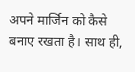अपने मार्जिन को कैसे बनाए रखता है। साथ ही,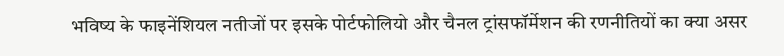भविष्य के फाइनेंशियल नतीजों पर इसके पोर्टफोलियो और चैनल ट्रांसफॉर्मेशन की रणनीतियों का क्या असर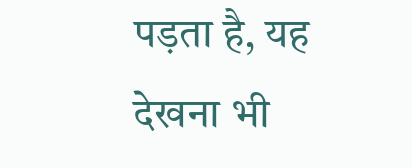पड़ता है, यह देखना भी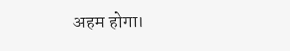अहम होगा।